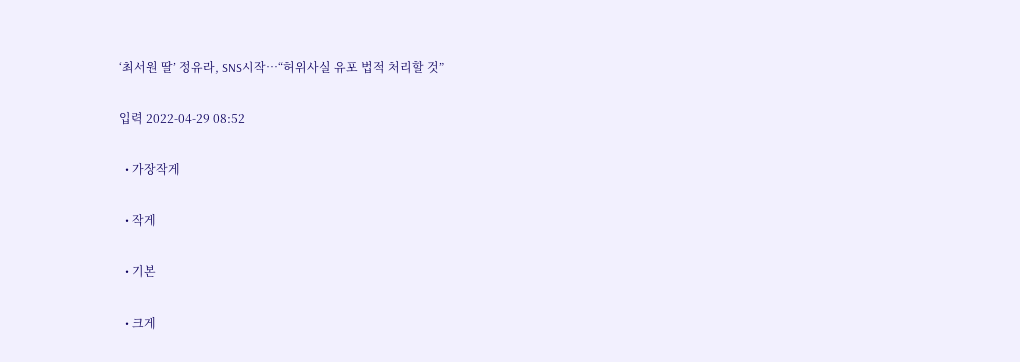‘최서원 딸’ 정유라, SNS시작…“허위사실 유포 법적 처리할 것”

입력 2022-04-29 08:52

  • 가장작게

  • 작게

  • 기본

  • 크게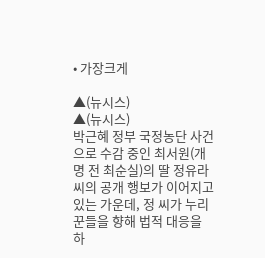• 가장크게

▲(뉴시스)
▲(뉴시스)
박근혜 정부 국정농단 사건으로 수감 중인 최서원(개명 전 최순실)의 딸 정유라 씨의 공개 행보가 이어지고 있는 가운데, 정 씨가 누리꾼들을 향해 법적 대응을 하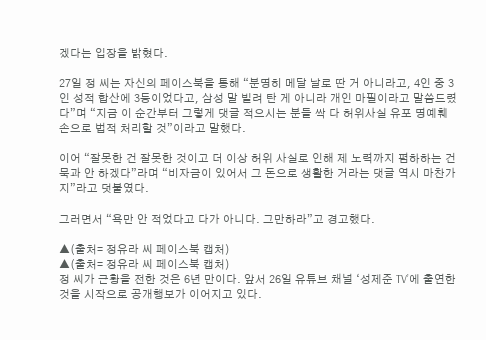겠다는 입장을 밝혔다.

27일 정 씨는 자신의 페이스북을 통해 “분명히 메달 날로 딴 거 아니라고, 4인 중 3인 성적 합산에 3등이었다고, 삼성 말 빌려 탄 게 아니라 개인 마필이라고 말씀드렸다”며 “지금 이 순간부터 그렇게 댓글 적으시는 분들 싹 다 허위사실 유포 명예훼손으로 법적 처리할 것”이라고 말했다.

이어 “잘못한 건 잘못한 것이고 더 이상 허위 사실로 인해 제 노력까지 폄하하는 건 묵과 안 하겠다”라며 “비자금이 있어서 그 돈으로 생활한 거라는 댓글 역시 마찬가지”라고 덧붙였다.

그러면서 “욕만 안 적었다고 다가 아니다. 그만하라”고 경고했다.

▲(출처= 정유라 씨 페이스북 캡처)
▲(출처= 정유라 씨 페이스북 캡처)
정 씨가 근황을 전한 것은 6년 만이다. 앞서 26일 유튜브 채널 ‘성제준 TV’에 출연한 것을 시작으로 공개행보가 이어지고 있다.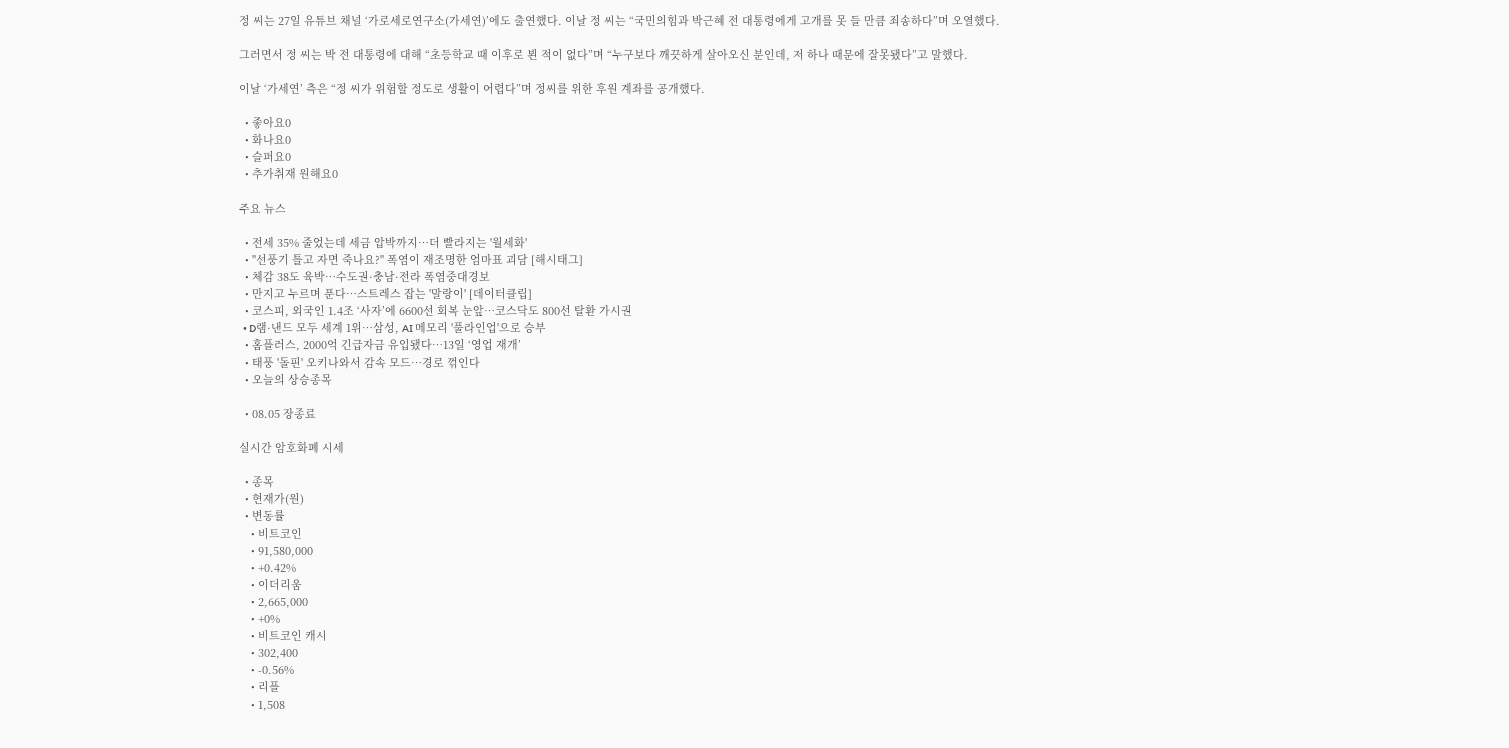정 씨는 27일 유튜브 채널 ‘가로세로연구소(가세연)’에도 출연했다. 이날 정 씨는 “국민의힘과 박근혜 전 대통령에게 고개를 못 들 만큼 죄송하다”며 오열했다.

그러면서 정 씨는 박 전 대통령에 대해 “초등학교 때 이후로 뵌 적이 없다”며 “누구보다 깨끗하게 살아오신 분인데, 저 하나 때문에 잘못됐다”고 말했다.

이날 ‘가세연’ 측은 “정 씨가 위험할 정도로 생활이 어렵다”며 정씨를 위한 후원 계좌를 공개했다.

  • 좋아요0
  • 화나요0
  • 슬퍼요0
  • 추가취재 원해요0

주요 뉴스

  • 전세 35% 줄었는데 세금 압박까지⋯더 빨라지는 '월세화'
  • "선풍기 틀고 자면 죽나요?" 폭염이 재조명한 엄마표 괴담 [해시태그]
  • 체감 38도 육박…수도권·충남·전라 폭염중대경보
  • 만지고 누르며 푼다…스트레스 잡는 '말랑이' [데이터클립]
  • 코스피, 외국인 1.4조 ‘사자’에 6600선 회복 눈앞…코스닥도 800선 탈환 가시권
  • D램·낸드 모두 세계 1위…삼성, AI 메모리 '풀라인업'으로 승부
  • 홈플러스, 2000억 긴급자금 유입됐다…13일 ‘영업 재개’
  • 태풍 '돌핀' 오키나와서 감속 모드…경로 꺾인다
  • 오늘의 상승종목

  • 08.05 장종료

실시간 암호화폐 시세

  • 종목
  • 현재가(원)
  • 변동률
    • 비트코인
    • 91,580,000
    • +0.42%
    • 이더리움
    • 2,665,000
    • +0%
    • 비트코인 캐시
    • 302,400
    • -0.56%
    • 리플
    • 1,508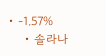• -1.57%
    • 솔라나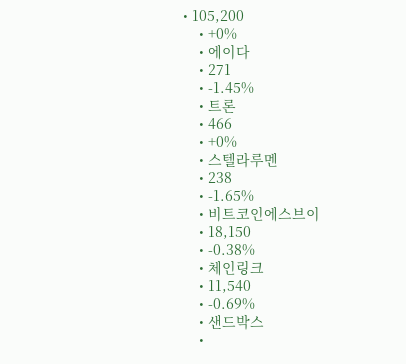• 105,200
    • +0%
    • 에이다
    • 271
    • -1.45%
    • 트론
    • 466
    • +0%
    • 스텔라루멘
    • 238
    • -1.65%
    • 비트코인에스브이
    • 18,150
    • -0.38%
    • 체인링크
    • 11,540
    • -0.69%
    • 샌드박스
    •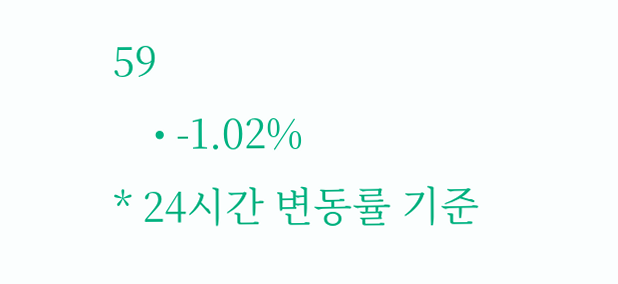59
    • -1.02%
* 24시간 변동률 기준